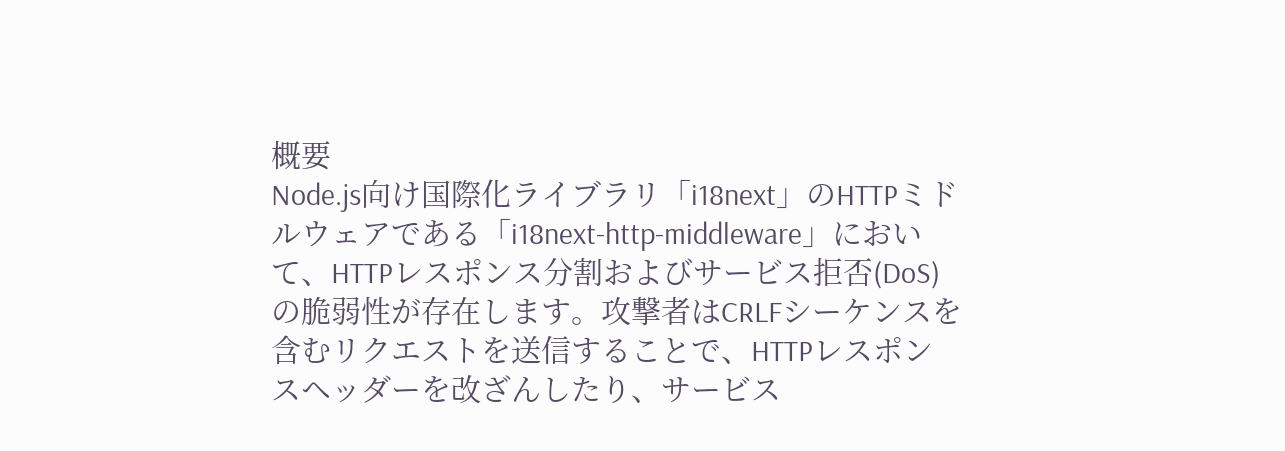概要
Node.js向け国際化ライブラリ「i18next」のHTTPミドルウェアである「i18next-http-middleware」において、HTTPレスポンス分割およびサービス拒否(DoS)の脆弱性が存在します。攻撃者はCRLFシーケンスを含むリクエストを送信することで、HTTPレスポンスヘッダーを改ざんしたり、サービス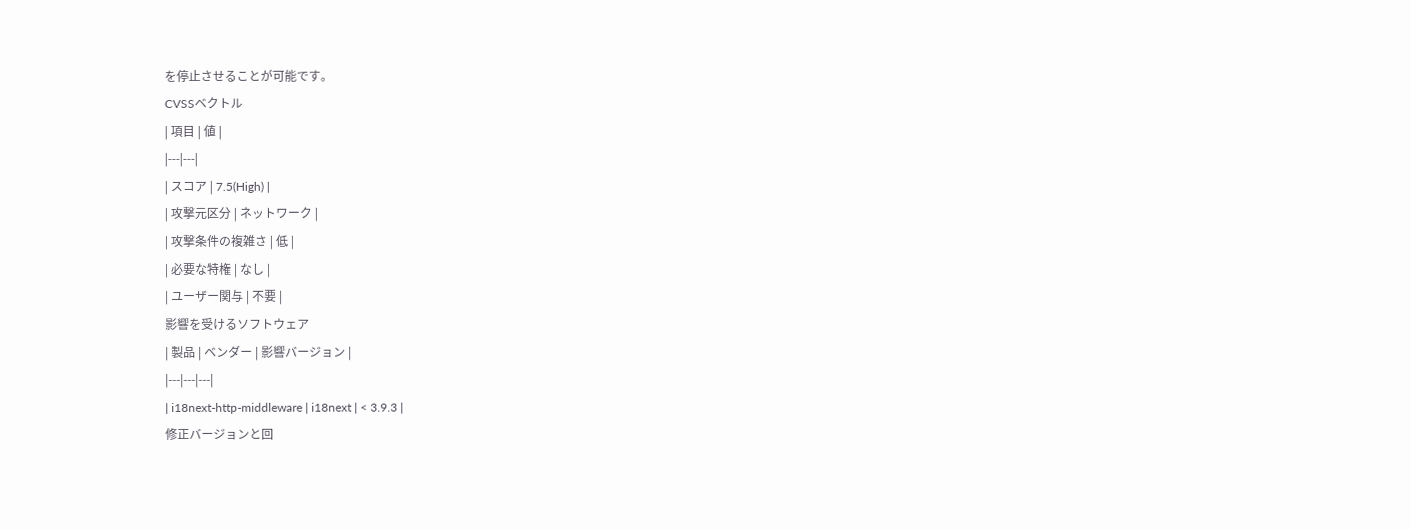を停止させることが可能です。
CVSSベクトル
| 項目 | 値 |
|---|---|
| スコア | 7.5(High) |
| 攻撃元区分 | ネットワーク |
| 攻撃条件の複雑さ | 低 |
| 必要な特権 | なし |
| ユーザー関与 | 不要 |
影響を受けるソフトウェア
| 製品 | ベンダー | 影響バージョン |
|---|---|---|
| i18next-http-middleware | i18next | < 3.9.3 |
修正バージョンと回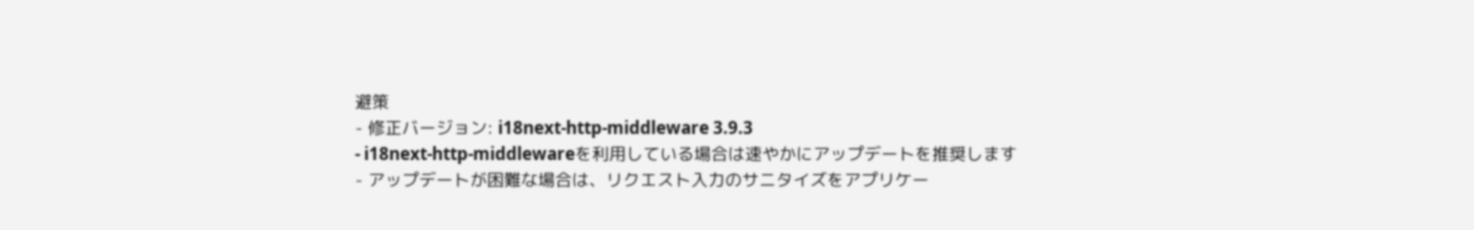避策
- 修正バージョン: i18next-http-middleware 3.9.3
- i18next-http-middlewareを利用している場合は速やかにアップデートを推奨します
- アップデートが困難な場合は、リクエスト入力のサニタイズをアプリケー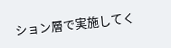ション層で実施してく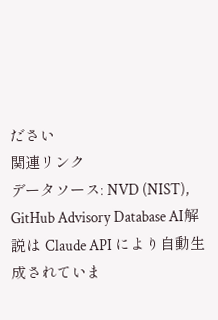ださい
関連リンク
データソース: NVD (NIST), GitHub Advisory Database AI解説は Claude API により自動生成されていま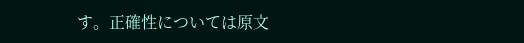す。正確性については原文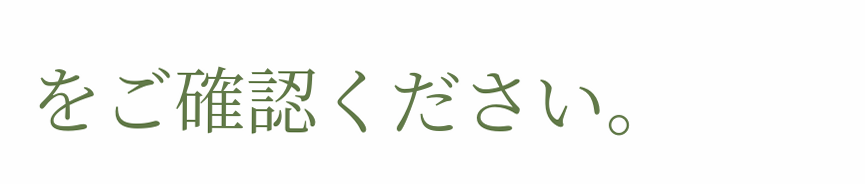をご確認ください。